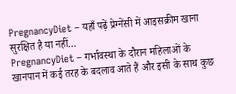PregnancyDiet – यहाँ पढ़ें प्रेग्नेंसी में आइसक्रीम खाना सुरक्षित है या नहीं…
PregnancyDiet – गर्भावस्था के दौरान महिलाओं के खानपान में कई तरह के बदलाव आते हैं और इसी के साथ कुछ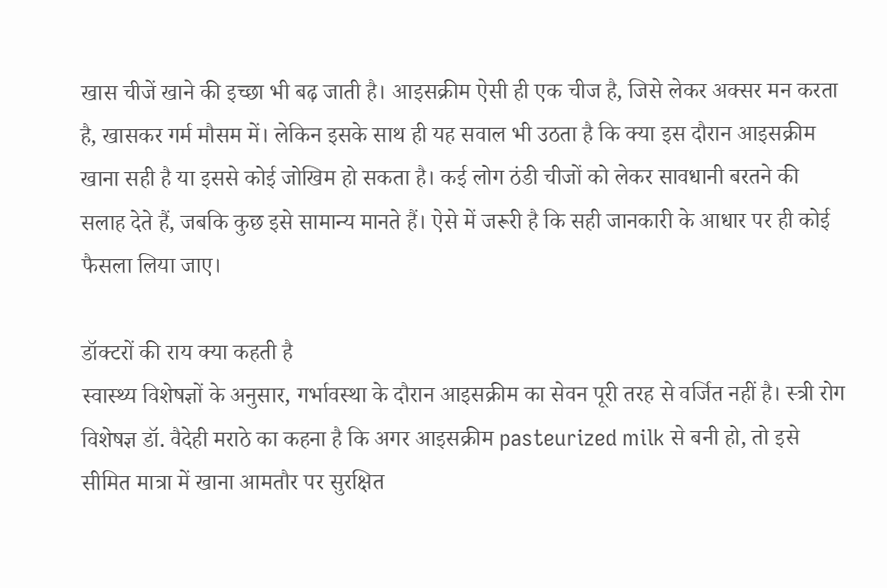खास चीजें खाने की इच्छा भी बढ़ जाती है। आइसक्रीम ऐसी ही एक चीज है, जिसे लेकर अक्सर मन करता है, खासकर गर्म मौसम में। लेकिन इसके साथ ही यह सवाल भी उठता है कि क्या इस दौरान आइसक्रीम खाना सही है या इससे कोई जोखिम हो सकता है। कई लोग ठंडी चीजों को लेकर सावधानी बरतने की सलाह देते हैं, जबकि कुछ इसे सामान्य मानते हैं। ऐसे में जरूरी है कि सही जानकारी के आधार पर ही कोई फैसला लिया जाए।

डॉक्टरों की राय क्या कहती है
स्वास्थ्य विशेषज्ञों के अनुसार, गर्भावस्था के दौरान आइसक्रीम का सेवन पूरी तरह से वर्जित नहीं है। स्त्री रोग विशेषज्ञ डॉ. वैदेही मराठे का कहना है कि अगर आइसक्रीम pasteurized milk से बनी हो, तो इसे सीमित मात्रा में खाना आमतौर पर सुरक्षित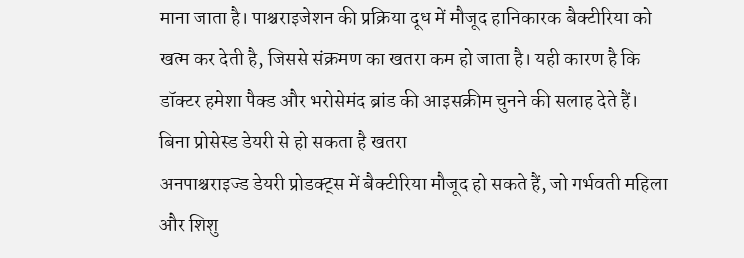माना जाता है। पाश्चराइजेशन की प्रक्रिया दूध में मौजूद हानिकारक बैक्टीरिया को खत्म कर देती है, जिससे संक्रमण का खतरा कम हो जाता है। यही कारण है कि डॉक्टर हमेशा पैक्ड और भरोसेमंद ब्रांड की आइसक्रीम चुनने की सलाह देते हैं।
बिना प्रोसेस्ड डेयरी से हो सकता है खतरा
अनपाश्चराइज्ड डेयरी प्रोडक्ट्स में बैक्टीरिया मौजूद हो सकते हैं, जो गर्भवती महिला और शिशु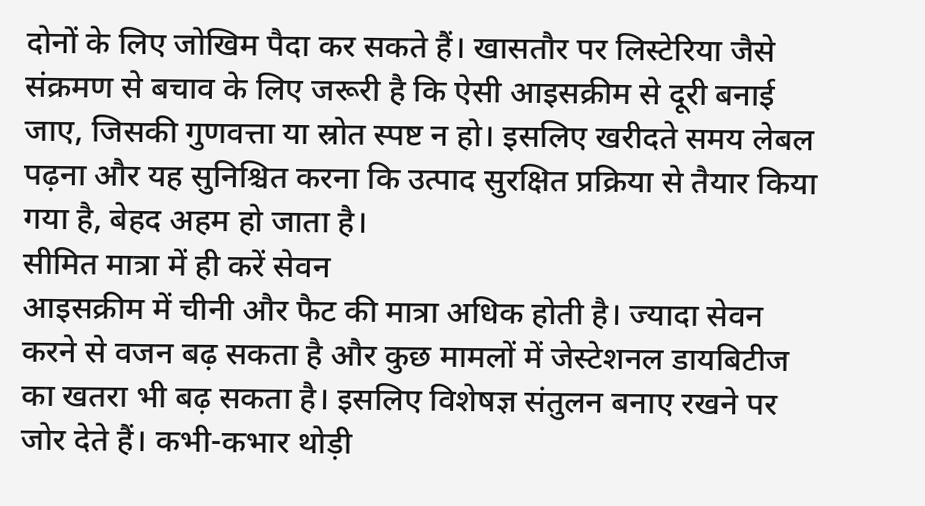दोनों के लिए जोखिम पैदा कर सकते हैं। खासतौर पर लिस्टेरिया जैसे संक्रमण से बचाव के लिए जरूरी है कि ऐसी आइसक्रीम से दूरी बनाई जाए, जिसकी गुणवत्ता या स्रोत स्पष्ट न हो। इसलिए खरीदते समय लेबल पढ़ना और यह सुनिश्चित करना कि उत्पाद सुरक्षित प्रक्रिया से तैयार किया गया है, बेहद अहम हो जाता है।
सीमित मात्रा में ही करें सेवन
आइसक्रीम में चीनी और फैट की मात्रा अधिक होती है। ज्यादा सेवन करने से वजन बढ़ सकता है और कुछ मामलों में जेस्टेशनल डायबिटीज का खतरा भी बढ़ सकता है। इसलिए विशेषज्ञ संतुलन बनाए रखने पर जोर देते हैं। कभी-कभार थोड़ी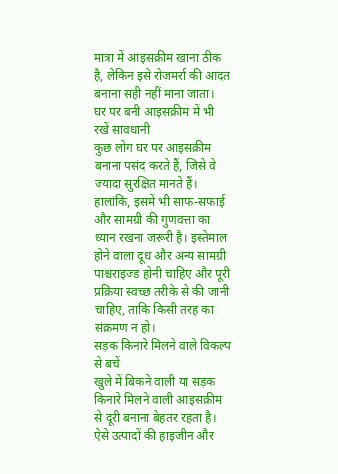मात्रा में आइसक्रीम खाना ठीक है, लेकिन इसे रोजमर्रा की आदत बनाना सही नहीं माना जाता।
घर पर बनी आइसक्रीम में भी रखें सावधानी
कुछ लोग घर पर आइसक्रीम बनाना पसंद करते हैं, जिसे वे ज्यादा सुरक्षित मानते हैं। हालांकि, इसमें भी साफ-सफाई और सामग्री की गुणवत्ता का ध्यान रखना जरूरी है। इस्तेमाल होने वाला दूध और अन्य सामग्री पाश्चराइज्ड होनी चाहिए और पूरी प्रक्रिया स्वच्छ तरीके से की जानी चाहिए, ताकि किसी तरह का संक्रमण न हो।
सड़क किनारे मिलने वाले विकल्प से बचें
खुले में बिकने वाली या सड़क किनारे मिलने वाली आइसक्रीम से दूरी बनाना बेहतर रहता है। ऐसे उत्पादों की हाइजीन और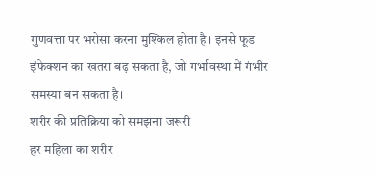गुणवत्ता पर भरोसा करना मुश्किल होता है। इनसे फूड इंफेक्शन का खतरा बढ़ सकता है, जो गर्भावस्था में गंभीर समस्या बन सकता है।
शरीर की प्रतिक्रिया को समझना जरूरी
हर महिला का शरीर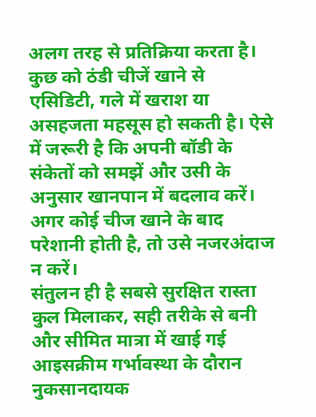अलग तरह से प्रतिक्रिया करता है। कुछ को ठंडी चीजें खाने से एसिडिटी, गले में खराश या असहजता महसूस हो सकती है। ऐसे में जरूरी है कि अपनी बॉडी के संकेतों को समझें और उसी के अनुसार खानपान में बदलाव करें। अगर कोई चीज खाने के बाद परेशानी होती है, तो उसे नजरअंदाज न करें।
संतुलन ही है सबसे सुरक्षित रास्ता
कुल मिलाकर, सही तरीके से बनी और सीमित मात्रा में खाई गई आइसक्रीम गर्भावस्था के दौरान नुकसानदायक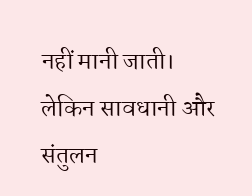नहीं मानी जाती। लेकिन सावधानी और संतुलन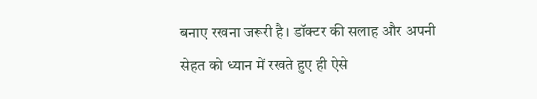बनाए रखना जरूरी है। डॉक्टर की सलाह और अपनी सेहत को ध्यान में रखते हुए ही ऐसे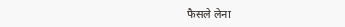फैसले लेना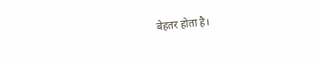बेहतर होता है।